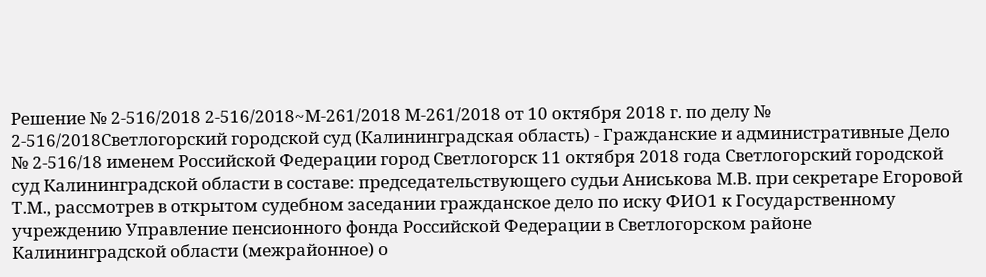Решение № 2-516/2018 2-516/2018~М-261/2018 М-261/2018 от 10 октября 2018 г. по делу № 2-516/2018Светлогорский городской суд (Калининградская область) - Гражданские и административные Дело № 2-516/18 именем Российской Федерации город Светлогорск 11 октября 2018 года Светлогорский городской суд Калининградской области в составе: председательствующего судьи Аниськова М.В. при секретаре Егоровой Т.М., рассмотрев в открытом судебном заседании гражданское дело по иску ФИО1 к Государственному учреждению Управление пенсионного фонда Российской Федерации в Светлогорском районе Калининградской области (межрайонное) о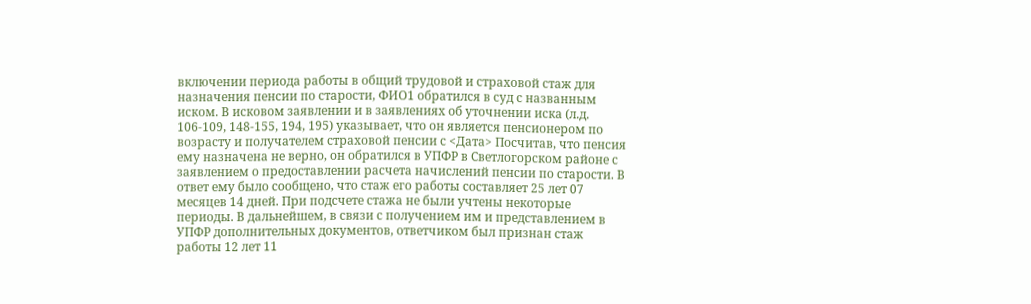включении периода работы в общий трудовой и страховой стаж для назначения пенсии по старости, ФИО1 обратился в суд с названным иском. В исковом заявлении и в заявлениях об уточнении иска (л.д. 106-109, 148-155, 194, 195) указывает, что он является пенсионером по возрасту и получателем страховой пенсии с <Дата> Посчитав, что пенсия ему назначена не верно, он обратился в УПФР в Светлогорском районе с заявлением о предоставлении расчета начислений пенсии по старости. В ответ ему было сообщено, что стаж его работы составляет 25 лет 07 месяцев 14 дней. При подсчете стажа не были учтены некоторые периоды. В дальнейшем, в связи с получением им и представлением в УПФР дополнительных документов, ответчиком был признан стаж работы 12 лет 11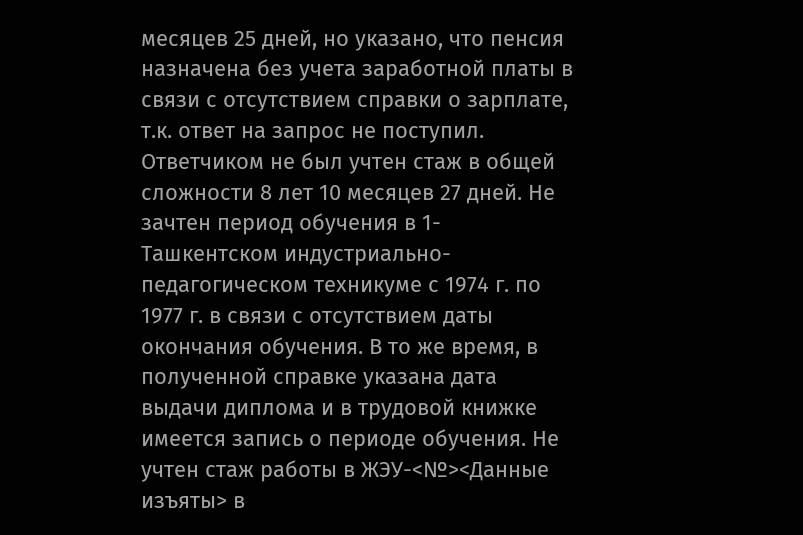месяцев 25 дней, но указано, что пенсия назначена без учета заработной платы в связи с отсутствием справки о зарплате, т.к. ответ на запрос не поступил. Ответчиком не был учтен стаж в общей сложности 8 лет 10 месяцев 27 дней. Не зачтен период обучения в 1-Ташкентском индустриально-педагогическом техникуме с 1974 г. по 1977 г. в связи с отсутствием даты окончания обучения. В то же время, в полученной справке указана дата выдачи диплома и в трудовой книжке имеется запись о периоде обучения. Не учтен стаж работы в ЖЭУ-<№><Данные изъяты> в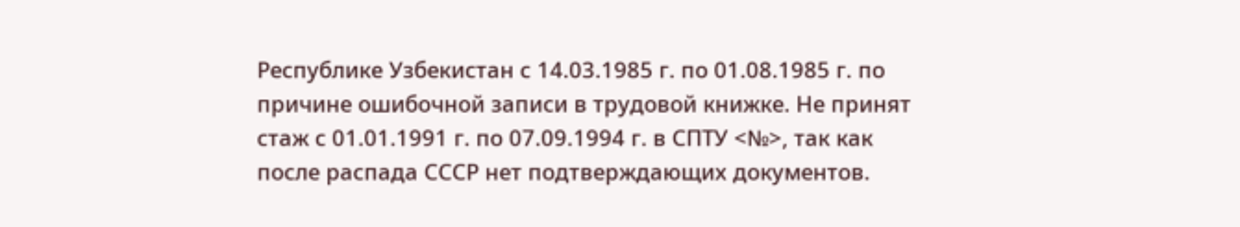Республике Узбекистан с 14.03.1985 г. по 01.08.1985 г. по причине ошибочной записи в трудовой книжке. Не принят стаж с 01.01.1991 г. по 07.09.1994 г. в СПТУ <№>, так как после распада СССР нет подтверждающих документов.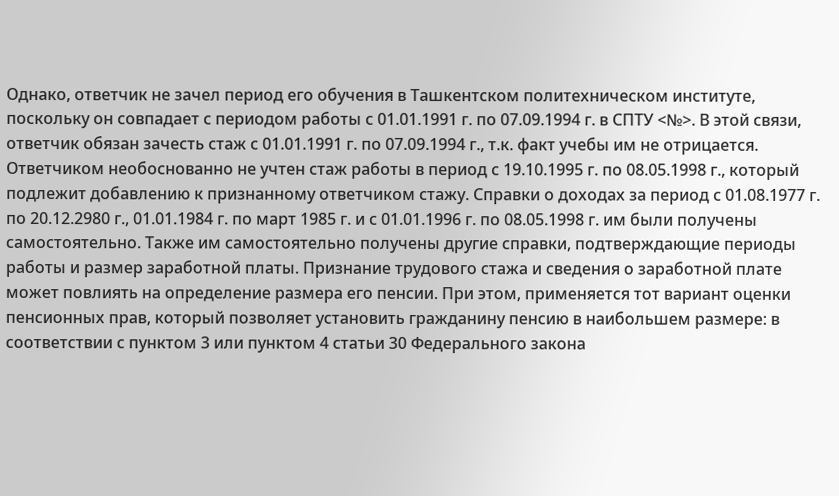Однако, ответчик не зачел период его обучения в Ташкентском политехническом институте, поскольку он совпадает с периодом работы с 01.01.1991 г. по 07.09.1994 г. в СПТУ <№>. В этой связи, ответчик обязан зачесть стаж с 01.01.1991 г. по 07.09.1994 г., т.к. факт учебы им не отрицается. Ответчиком необоснованно не учтен стаж работы в период с 19.10.1995 г. по 08.05.1998 г., который подлежит добавлению к признанному ответчиком стажу. Справки о доходах за период с 01.08.1977 г. по 20.12.2980 г., 01.01.1984 г. по март 1985 г. и с 01.01.1996 г. по 08.05.1998 г. им были получены самостоятельно. Также им самостоятельно получены другие справки, подтверждающие периоды работы и размер заработной платы. Признание трудового стажа и сведения о заработной плате может повлиять на определение размера его пенсии. При этом, применяется тот вариант оценки пенсионных прав, который позволяет установить гражданину пенсию в наибольшем размере: в соответствии с пунктом 3 или пунктом 4 статьи 30 Федерального закона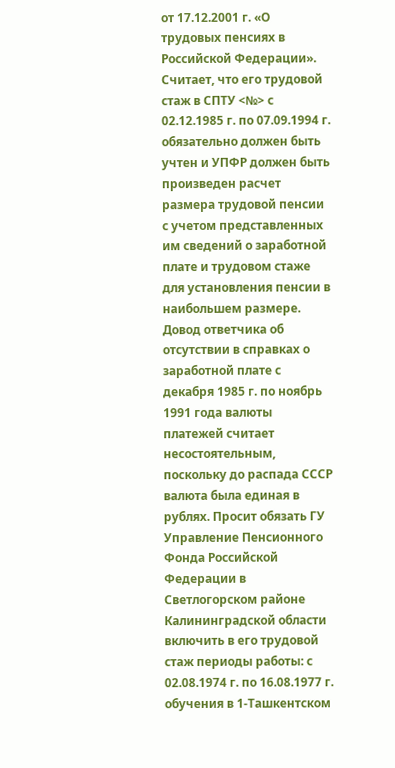от 17.12.2001 г. «О трудовых пенсиях в Российской Федерации». Считает, что его трудовой стаж в СПТУ <№> с 02.12.1985 г. по 07.09.1994 г. обязательно должен быть учтен и УПФР должен быть произведен расчет размера трудовой пенсии с учетом представленных им сведений о заработной плате и трудовом стаже для установления пенсии в наибольшем размере. Довод ответчика об отсутствии в справках о заработной плате с декабря 1985 г. по ноябрь 1991 года валюты платежей считает несостоятельным, поскольку до распада СССР валюта была единая в рублях. Просит обязать ГУ Управление Пенсионного Фонда Российской Федерации в Светлогорском районе Калининградской области включить в его трудовой стаж периоды работы: с 02.08.1974 г. по 16.08.1977 г. обучения в 1-Ташкентском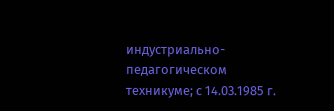индустриально-педагогическом техникуме; с 14.03.1985 г.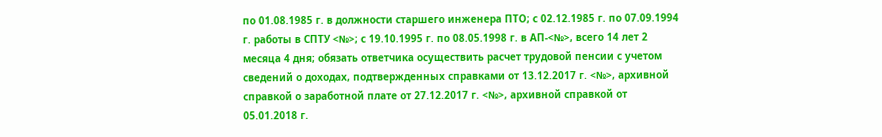по 01.08.1985 г. в должности старшего инженера ПТО; с 02.12.1985 г. по 07.09.1994 г. работы в СПТУ <№>; с 19.10.1995 г. по 08.05.1998 г. в АП-<№>, всего 14 лет 2 месяца 4 дня; обязать ответчика осуществить расчет трудовой пенсии с учетом сведений о доходах, подтвержденных справками от 13.12.2017 г. <№>, архивной справкой о заработной плате от 27.12.2017 г. <№>, архивной справкой от 05.01.2018 г.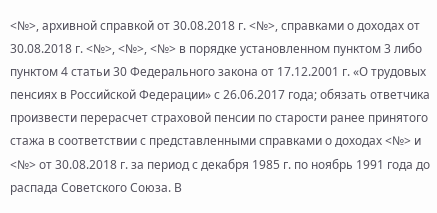<№>, архивной справкой от 30.08.2018 г. <№>, справками о доходах от 30.08.2018 г. <№>, <№>, <№> в порядке установленном пунктом 3 либо пунктом 4 статьи 30 Федерального закона от 17.12.2001 г. «О трудовых пенсиях в Российской Федерации» с 26.06.2017 года; обязать ответчика произвести перерасчет страховой пенсии по старости ранее принятого стажа в соответствии с представленными справками о доходах <№> и <№> от 30.08.2018 г. за период с декабря 1985 г. по ноябрь 1991 года до распада Советского Союза. В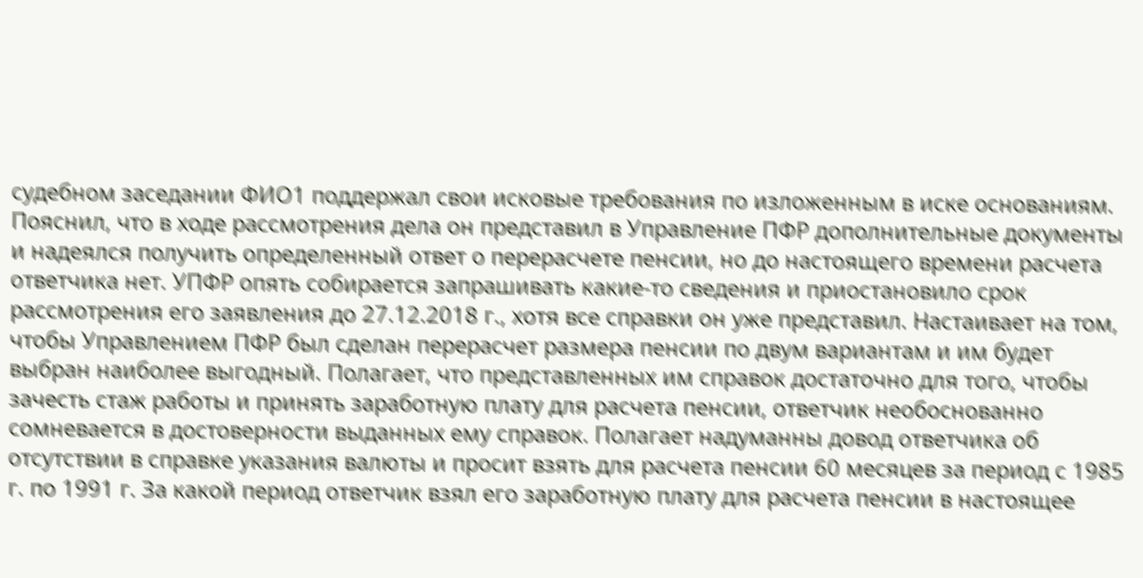судебном заседании ФИО1 поддержал свои исковые требования по изложенным в иске основаниям. Пояснил, что в ходе рассмотрения дела он представил в Управление ПФР дополнительные документы и надеялся получить определенный ответ о перерасчете пенсии, но до настоящего времени расчета ответчика нет. УПФР опять собирается запрашивать какие-то сведения и приостановило срок рассмотрения его заявления до 27.12.2018 г., хотя все справки он уже представил. Настаивает на том, чтобы Управлением ПФР был сделан перерасчет размера пенсии по двум вариантам и им будет выбран наиболее выгодный. Полагает, что представленных им справок достаточно для того, чтобы зачесть стаж работы и принять заработную плату для расчета пенсии, ответчик необоснованно сомневается в достоверности выданных ему справок. Полагает надуманны довод ответчика об отсутствии в справке указания валюты и просит взять для расчета пенсии 60 месяцев за период с 1985 г. по 1991 г. За какой период ответчик взял его заработную плату для расчета пенсии в настоящее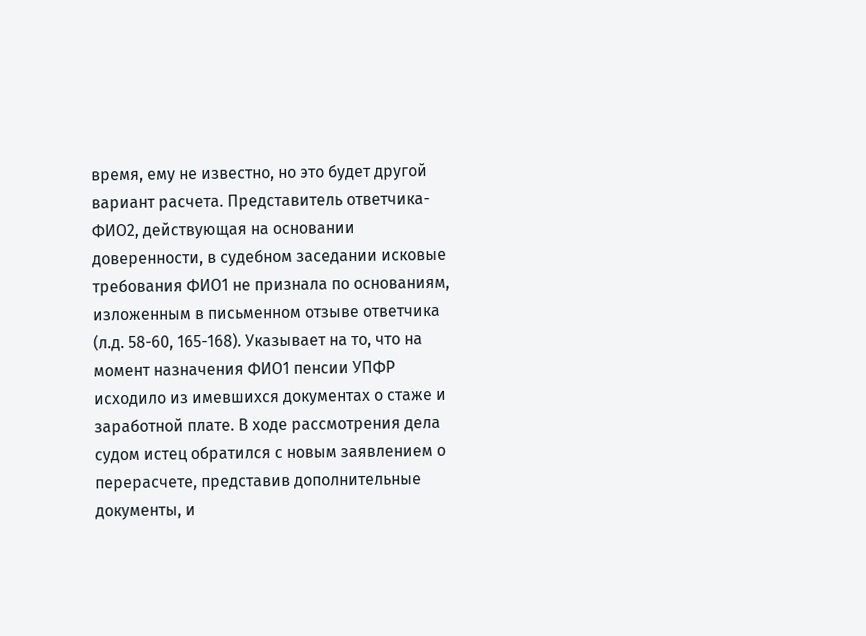время, ему не известно, но это будет другой вариант расчета. Представитель ответчика- ФИО2, действующая на основании доверенности, в судебном заседании исковые требования ФИО1 не признала по основаниям, изложенным в письменном отзыве ответчика (л.д. 58-60, 165-168). Указывает на то, что на момент назначения ФИО1 пенсии УПФР исходило из имевшихся документах о стаже и заработной плате. В ходе рассмотрения дела судом истец обратился с новым заявлением о перерасчете, представив дополнительные документы, и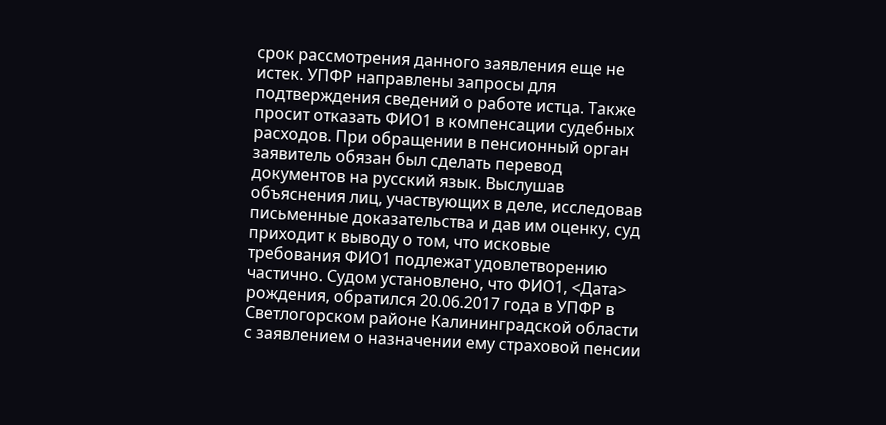срок рассмотрения данного заявления еще не истек. УПФР направлены запросы для подтверждения сведений о работе истца. Также просит отказать ФИО1 в компенсации судебных расходов. При обращении в пенсионный орган заявитель обязан был сделать перевод документов на русский язык. Выслушав объяснения лиц, участвующих в деле, исследовав письменные доказательства и дав им оценку, суд приходит к выводу о том, что исковые требования ФИО1 подлежат удовлетворению частично. Судом установлено, что ФИО1, <Дата> рождения, обратился 20.06.2017 года в УПФР в Светлогорском районе Калининградской области с заявлением о назначении ему страховой пенсии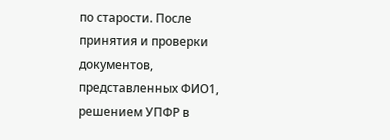по старости. После принятия и проверки документов, представленных ФИО1, решением УПФР в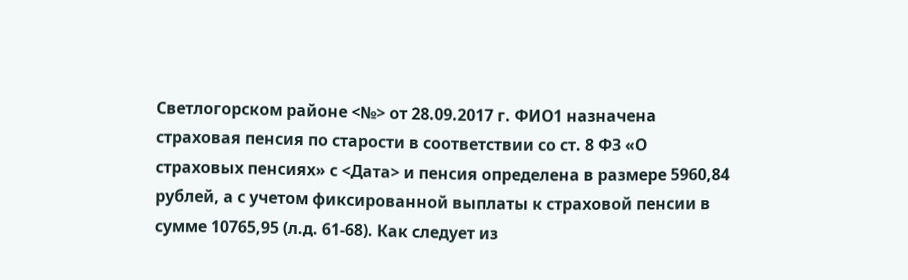Светлогорском районе <№> от 28.09.2017 г. ФИО1 назначена страховая пенсия по старости в соответствии со ст. 8 ФЗ «О страховых пенсиях» с <Дата> и пенсия определена в размере 5960,84 рублей, а с учетом фиксированной выплаты к страховой пенсии в сумме 10765,95 (л.д. 61-68). Как следует из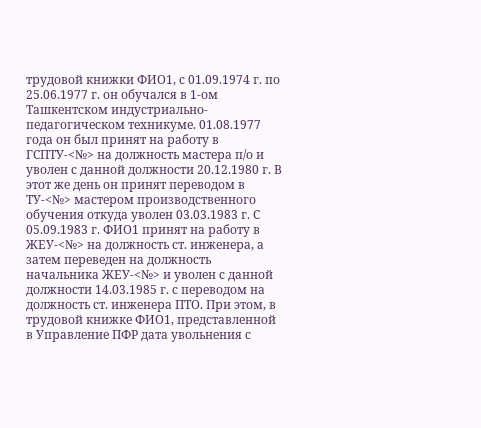трудовой книжки ФИО1, с 01.09.1974 г. по 25.06.1977 г. он обучался в 1-ом Ташкентском индустриально-педагогическом техникуме. 01.08.1977 года он был принят на работу в ГСПТУ-<№> на должность мастера п/о и уволен с данной должности 20.12.1980 г. В этот же день он принят переводом в ТУ-<№> мастером производственного обучения откуда уволен 03.03.1983 г. С 05.09.1983 г. ФИО1 принят на работу в ЖЕУ-<№> на должность ст. инженера, а затем переведен на должность начальника ЖЕУ-<№> и уволен с данной должности 14.03.1985 г. с переводом на должность ст. инженера ПТО. При этом, в трудовой книжке ФИО1, представленной в Управление ПФР дата увольнения с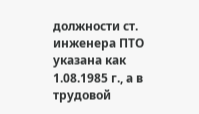должности ст. инженера ПТО указана как 1.08.1985 г., а в трудовой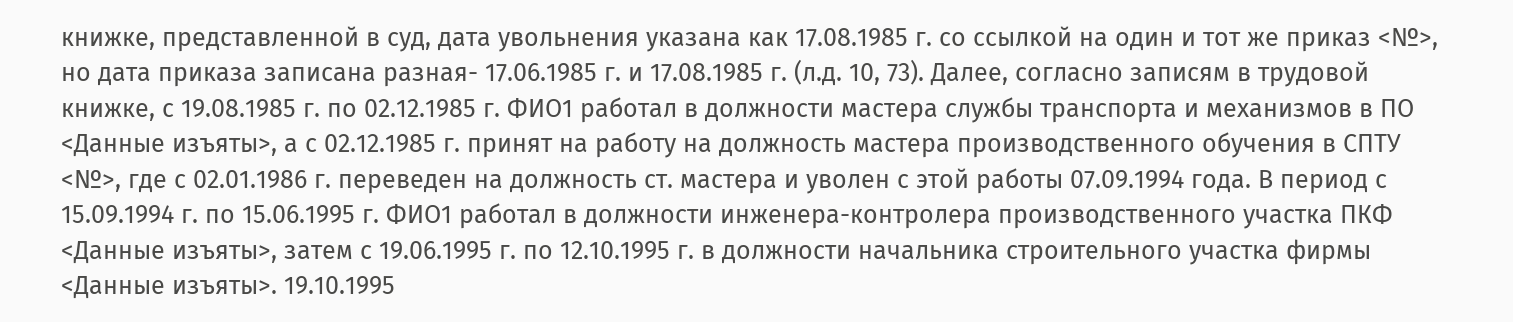книжке, представленной в суд, дата увольнения указана как 17.08.1985 г. со ссылкой на один и тот же приказ <№>, но дата приказа записана разная- 17.06.1985 г. и 17.08.1985 г. (л.д. 10, 73). Далее, согласно записям в трудовой книжке, с 19.08.1985 г. по 02.12.1985 г. ФИО1 работал в должности мастера службы транспорта и механизмов в ПО <Данные изъяты>, а с 02.12.1985 г. принят на работу на должность мастера производственного обучения в СПТУ <№>, где с 02.01.1986 г. переведен на должность ст. мастера и уволен с этой работы 07.09.1994 года. В период с 15.09.1994 г. по 15.06.1995 г. ФИО1 работал в должности инженера-контролера производственного участка ПКФ <Данные изъяты>, затем с 19.06.1995 г. по 12.10.1995 г. в должности начальника строительного участка фирмы <Данные изъяты>. 19.10.1995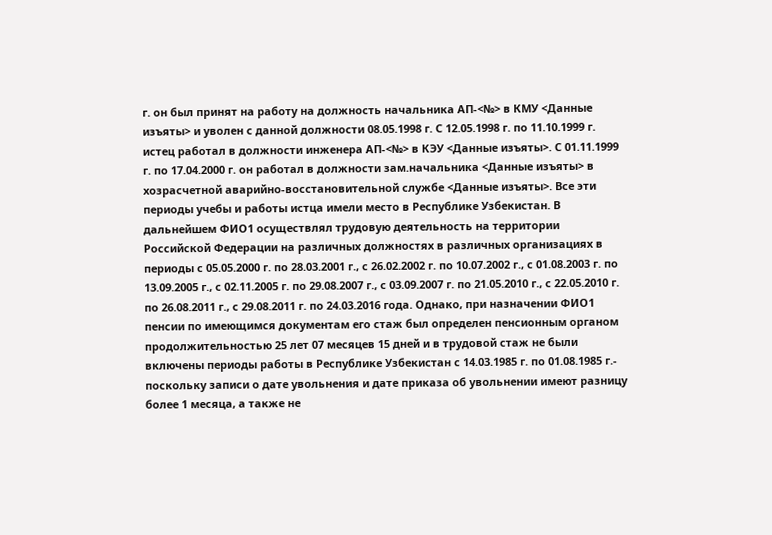г. он был принят на работу на должность начальника АП-<№> в КМУ <Данные изъяты> и уволен с данной должности 08.05.1998 г. С 12.05.1998 г. по 11.10.1999 г. истец работал в должности инженера АП-<№> в КЭУ <Данные изъяты>. С 01.11.1999 г. по 17.04.2000 г. он работал в должности зам.начальника <Данные изъяты> в хозрасчетной аварийно-восстановительной службе <Данные изъяты>. Все эти периоды учебы и работы истца имели место в Республике Узбекистан. В дальнейшем ФИО1 осуществлял трудовую деятельность на территории Российской Федерации на различных должностях в различных организациях в периоды с 05.05.2000 г. по 28.03.2001 г., с 26.02.2002 г. по 10.07.2002 г., с 01.08.2003 г. по 13.09.2005 г., с 02.11.2005 г. по 29.08.2007 г., с 03.09.2007 г. по 21.05.2010 г., с 22.05.2010 г. по 26.08.2011 г., с 29.08.2011 г. по 24.03.2016 года. Однако, при назначении ФИО1 пенсии по имеющимся документам его стаж был определен пенсионным органом продолжительностью 25 лет 07 месяцев 15 дней и в трудовой стаж не были включены периоды работы в Республике Узбекистан с 14.03.1985 г. по 01.08.1985 г.- поскольку записи о дате увольнения и дате приказа об увольнении имеют разницу более 1 месяца, а также не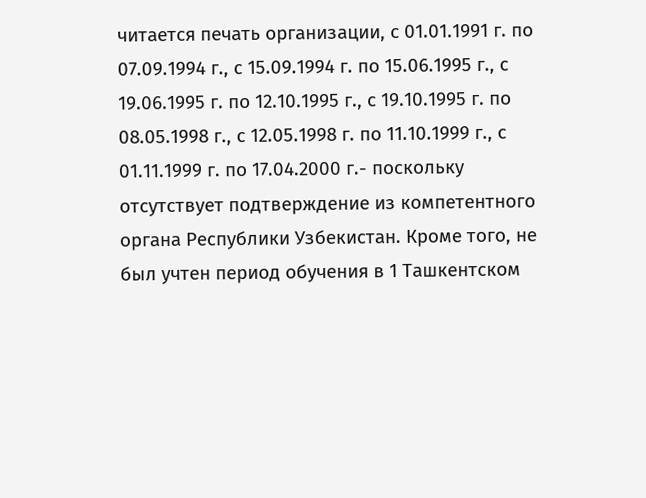читается печать организации, с 01.01.1991 г. по 07.09.1994 г., с 15.09.1994 г. по 15.06.1995 г., с 19.06.1995 г. по 12.10.1995 г., с 19.10.1995 г. по 08.05.1998 г., с 12.05.1998 г. по 11.10.1999 г., с 01.11.1999 г. по 17.04.2000 г.- поскольку отсутствует подтверждение из компетентного органа Республики Узбекистан. Кроме того, не был учтен период обучения в 1 Ташкентском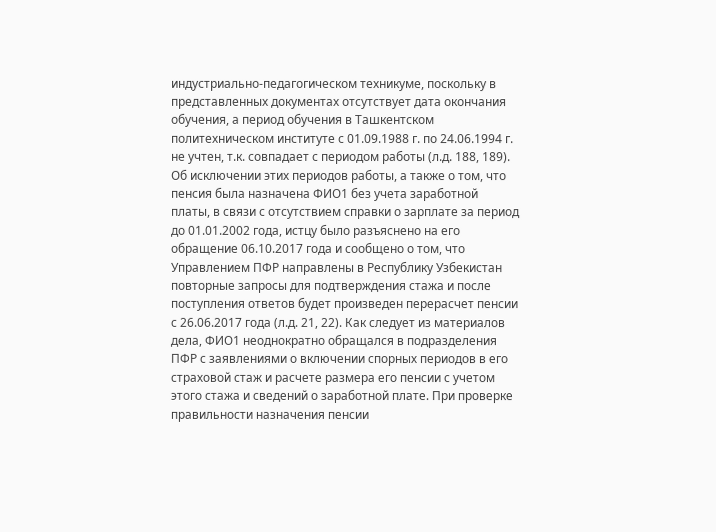индустриально-педагогическом техникуме, поскольку в представленных документах отсутствует дата окончания обучения, а период обучения в Ташкентском политехническом институте с 01.09.1988 г. по 24.06.1994 г. не учтен, т.к. совпадает с периодом работы (л.д. 188, 189). Об исключении этих периодов работы, а также о том, что пенсия была назначена ФИО1 без учета заработной платы, в связи с отсутствием справки о зарплате за период до 01.01.2002 года, истцу было разъяснено на его обращение 06.10.2017 года и сообщено о том, что Управлением ПФР направлены в Республику Узбекистан повторные запросы для подтверждения стажа и после поступления ответов будет произведен перерасчет пенсии с 26.06.2017 года (л.д. 21, 22). Как следует из материалов дела, ФИО1 неоднократно обращался в подразделения ПФР с заявлениями о включении спорных периодов в его страховой стаж и расчете размера его пенсии с учетом этого стажа и сведений о заработной плате. При проверке правильности назначения пенсии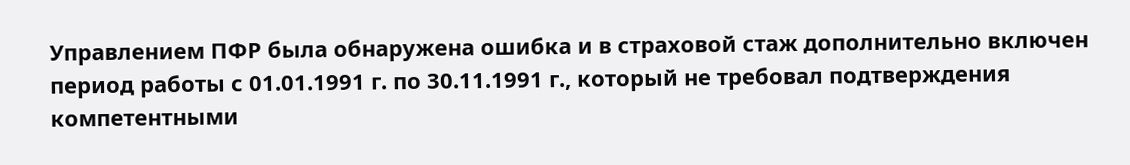Управлением ПФР была обнаружена ошибка и в страховой стаж дополнительно включен период работы с 01.01.1991 г. по 30.11.1991 г., который не требовал подтверждения компетентными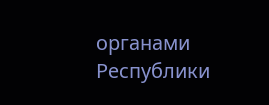органами Республики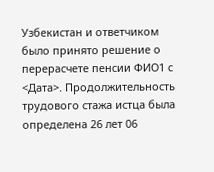Узбекистан и ответчиком было принято решение о перерасчете пенсии ФИО1 с <Дата>. Продолжительность трудового стажа истца была определена 26 лет 06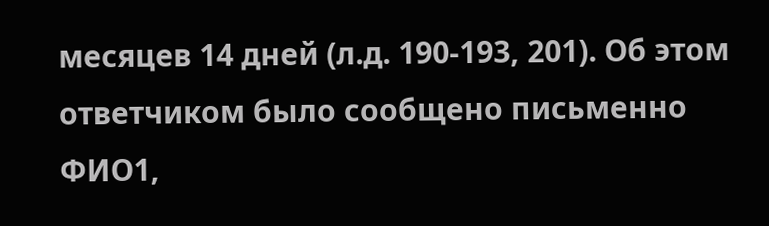месяцев 14 дней (л.д. 190-193, 201). Об этом ответчиком было сообщено письменно ФИО1,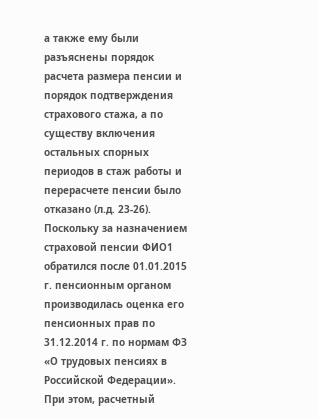а также ему были разъяснены порядок расчета размера пенсии и порядок подтверждения страхового стажа, а по существу включения остальных спорных периодов в стаж работы и перерасчете пенсии было отказано (л.д. 23-26). Поскольку за назначением страховой пенсии ФИО1 обратился после 01.01.2015 г. пенсионным органом производилась оценка его пенсионных прав по 31.12.2014 г. по нормам ФЗ «О трудовых пенсиях в Российской Федерации». При этом, расчетный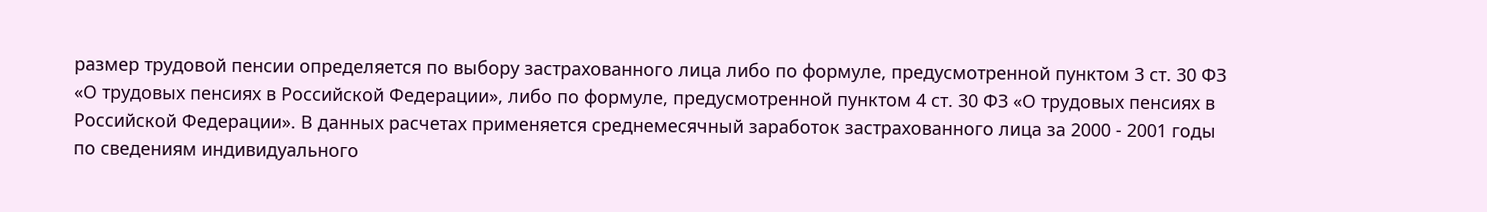размер трудовой пенсии определяется по выбору застрахованного лица либо по формуле, предусмотренной пунктом 3 ст. 30 ФЗ «О трудовых пенсиях в Российской Федерации», либо по формуле, предусмотренной пунктом 4 ст. 30 ФЗ «О трудовых пенсиях в Российской Федерации». В данных расчетах применяется среднемесячный заработок застрахованного лица за 2000 - 2001 годы по сведениям индивидуального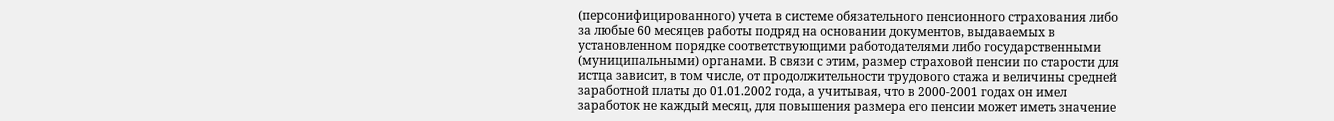(персонифицированного) учета в системе обязательного пенсионного страхования либо за любые 60 месяцев работы подряд на основании документов, выдаваемых в установленном порядке соответствующими работодателями либо государственными (муниципальными) органами. В связи с этим, размер страховой пенсии по старости для истца зависит, в том числе, от продолжительности трудового стажа и величины средней заработной платы до 01.01.2002 года, а учитывая, что в 2000-2001 годах он имел заработок не каждый месяц, для повышения размера его пенсии может иметь значение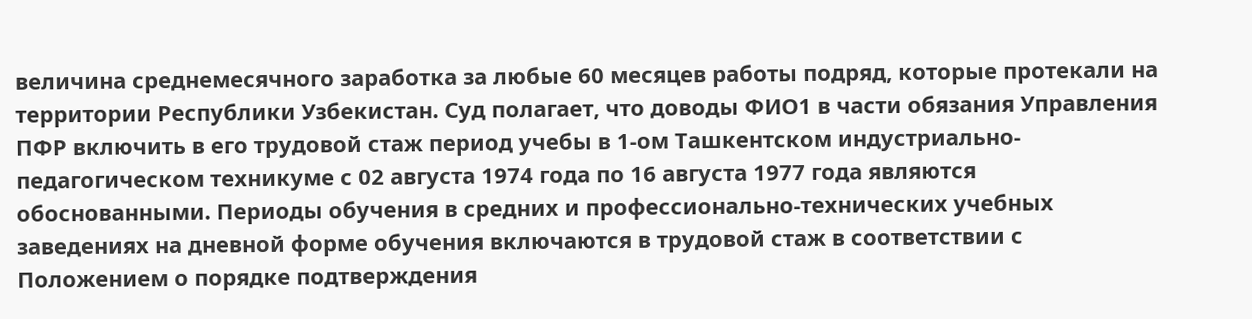величина среднемесячного заработка за любые 60 месяцев работы подряд, которые протекали на территории Республики Узбекистан. Суд полагает, что доводы ФИО1 в части обязания Управления ПФР включить в его трудовой стаж период учебы в 1-ом Ташкентском индустриально-педагогическом техникуме с 02 августа 1974 года по 16 августа 1977 года являются обоснованными. Периоды обучения в средних и профессионально-технических учебных заведениях на дневной форме обучения включаются в трудовой стаж в соответствии с Положением о порядке подтверждения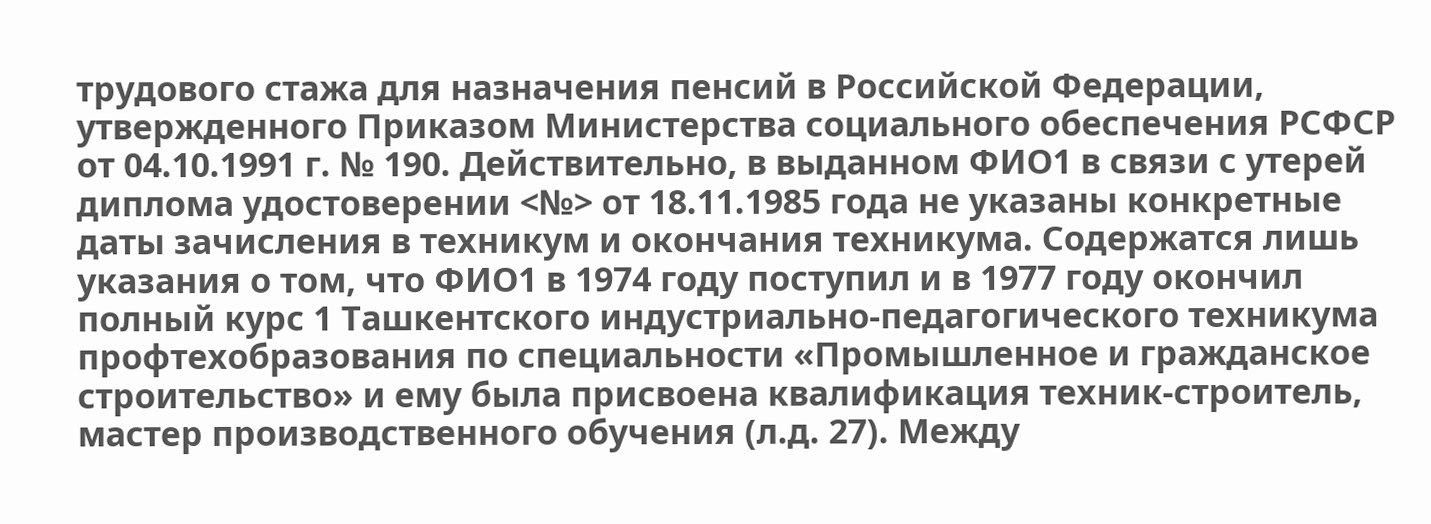трудового стажа для назначения пенсий в Российской Федерации, утвержденного Приказом Министерства социального обеспечения РСФСР от 04.10.1991 г. № 190. Действительно, в выданном ФИО1 в связи с утерей диплома удостоверении <№> от 18.11.1985 года не указаны конкретные даты зачисления в техникум и окончания техникума. Содержатся лишь указания о том, что ФИО1 в 1974 году поступил и в 1977 году окончил полный курс 1 Ташкентского индустриально-педагогического техникума профтехобразования по специальности «Промышленное и гражданское строительство» и ему была присвоена квалификация техник-строитель, мастер производственного обучения (л.д. 27). Между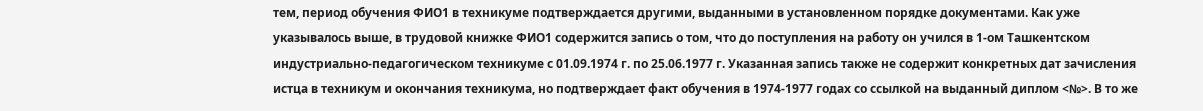тем, период обучения ФИО1 в техникуме подтверждается другими, выданными в установленном порядке документами. Как уже указывалось выше, в трудовой книжке ФИО1 содержится запись о том, что до поступления на работу он учился в 1-ом Ташкентском индустриально-педагогическом техникуме с 01.09.1974 г. по 25.06.1977 г. Указанная запись также не содержит конкретных дат зачисления истца в техникум и окончания техникума, но подтверждает факт обучения в 1974-1977 годах со ссылкой на выданный диплом <№>. В то же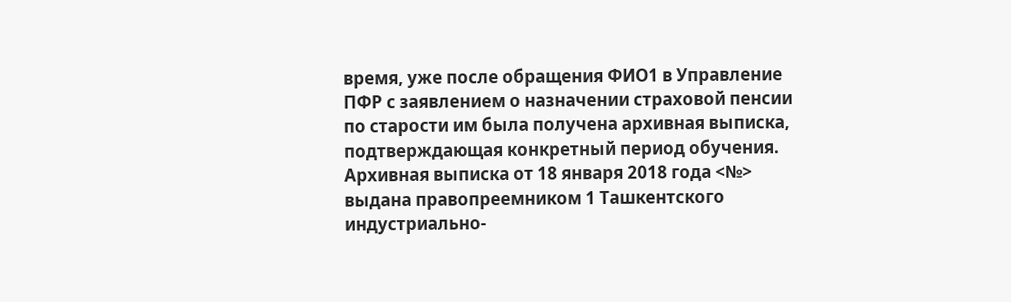время, уже после обращения ФИО1 в Управление ПФР с заявлением о назначении страховой пенсии по старости им была получена архивная выписка, подтверждающая конкретный период обучения. Архивная выписка от 18 января 2018 года <№> выдана правопреемником 1 Ташкентского индустриально-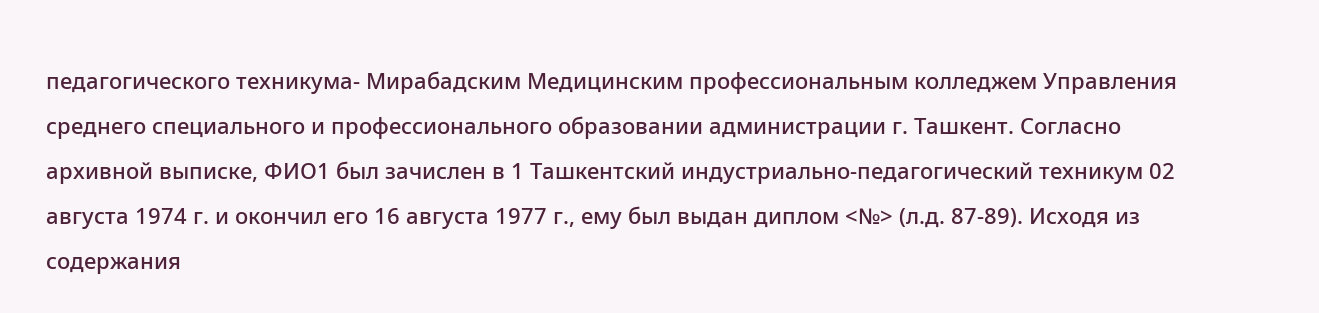педагогического техникума- Мирабадским Медицинским профессиональным колледжем Управления среднего специального и профессионального образовании администрации г. Ташкент. Согласно архивной выписке, ФИО1 был зачислен в 1 Ташкентский индустриально-педагогический техникум 02 августа 1974 г. и окончил его 16 августа 1977 г., ему был выдан диплом <№> (л.д. 87-89). Исходя из содержания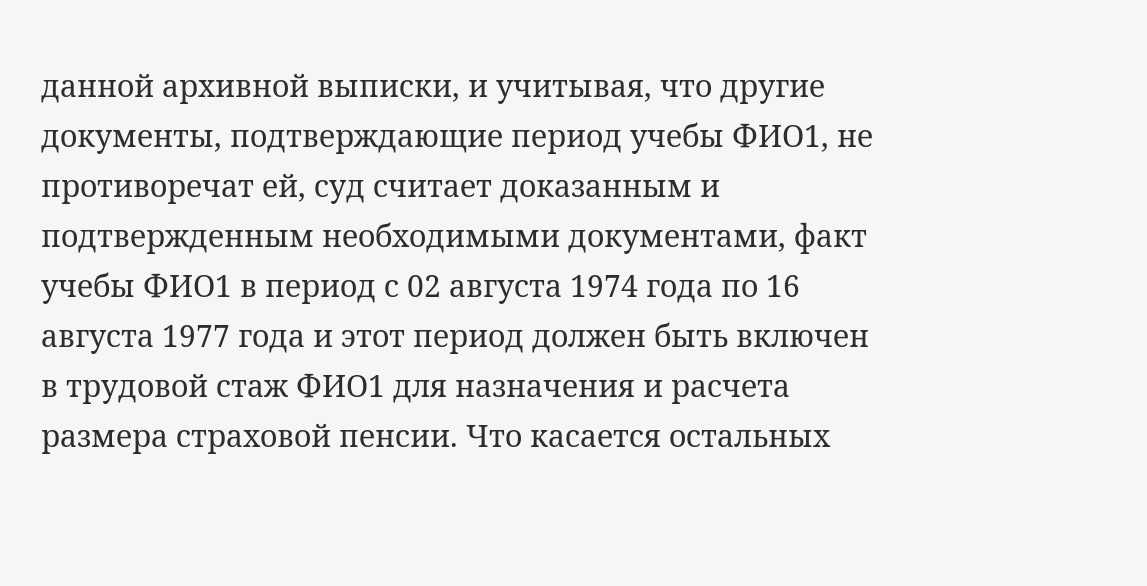данной архивной выписки, и учитывая, что другие документы, подтверждающие период учебы ФИО1, не противоречат ей, суд считает доказанным и подтвержденным необходимыми документами, факт учебы ФИО1 в период с 02 августа 1974 года по 16 августа 1977 года и этот период должен быть включен в трудовой стаж ФИО1 для назначения и расчета размера страховой пенсии. Что касается остальных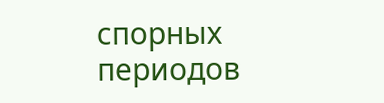спорных периодов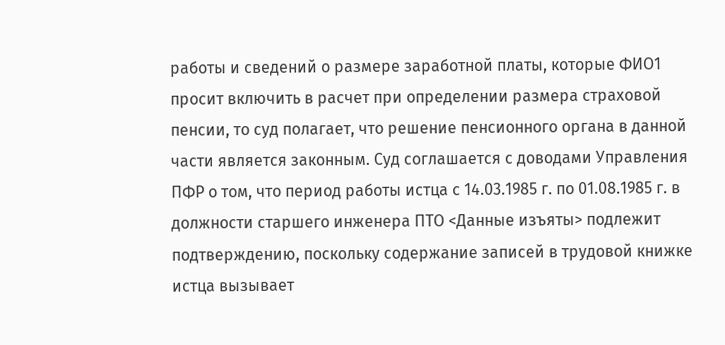работы и сведений о размере заработной платы, которые ФИО1 просит включить в расчет при определении размера страховой пенсии, то суд полагает, что решение пенсионного органа в данной части является законным. Суд соглашается с доводами Управления ПФР о том, что период работы истца с 14.03.1985 г. по 01.08.1985 г. в должности старшего инженера ПТО <Данные изъяты> подлежит подтверждению, поскольку содержание записей в трудовой книжке истца вызывает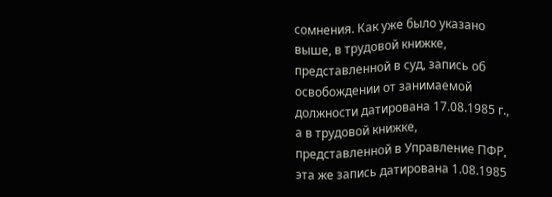сомнения. Как уже было указано выше, в трудовой книжке, представленной в суд, запись об освобождении от занимаемой должности датирована 17.08.1985 г., а в трудовой книжке, представленной в Управление ПФР, эта же запись датирована 1.08.1985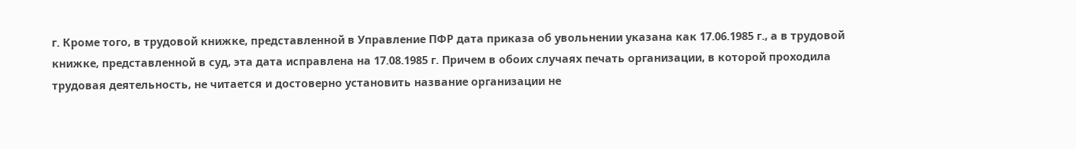г. Кроме того, в трудовой книжке, представленной в Управление ПФР дата приказа об увольнении указана как 17.06.1985 г., а в трудовой книжке, представленной в суд, эта дата исправлена на 17.08.1985 г. Причем в обоих случаях печать организации, в которой проходила трудовая деятельность, не читается и достоверно установить название организации не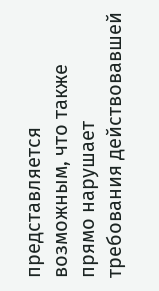представляется возможным, что также прямо нарушает требования действовавшей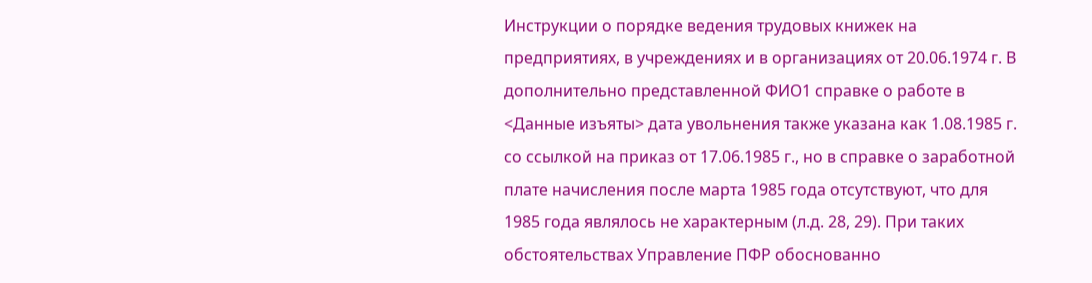Инструкции о порядке ведения трудовых книжек на предприятиях, в учреждениях и в организациях от 20.06.1974 г. В дополнительно представленной ФИО1 справке о работе в <Данные изъяты> дата увольнения также указана как 1.08.1985 г. со ссылкой на приказ от 17.06.1985 г., но в справке о заработной плате начисления после марта 1985 года отсутствуют, что для 1985 года являлось не характерным (л.д. 28, 29). При таких обстоятельствах Управление ПФР обоснованно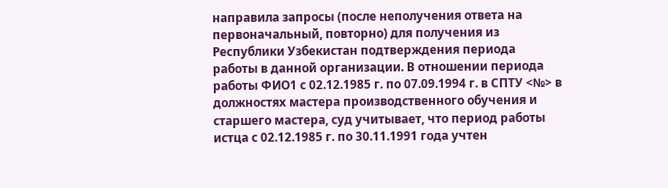направила запросы (после неполучения ответа на первоначальный, повторно) для получения из Республики Узбекистан подтверждения периода работы в данной организации. В отношении периода работы ФИО1 с 02.12.1985 г. по 07.09.1994 г. в СПТУ <№> в должностях мастера производственного обучения и старшего мастера, суд учитывает, что период работы истца с 02.12.1985 г. по 30.11.1991 года учтен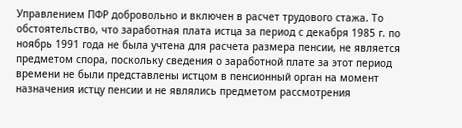Управлением ПФР добровольно и включен в расчет трудового стажа. То обстоятельство, что заработная плата истца за период с декабря 1985 г. по ноябрь 1991 года не была учтена для расчета размера пенсии, не является предметом спора, поскольку сведения о заработной плате за этот период времени не были представлены истцом в пенсионный орган на момент назначения истцу пенсии и не являлись предметом рассмотрения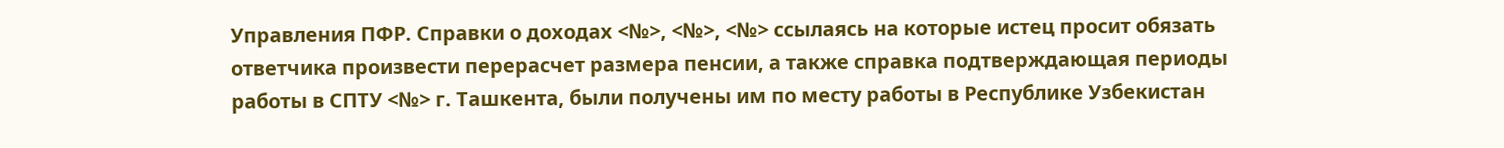Управления ПФР. Справки о доходах <№>, <№>, <№> ссылаясь на которые истец просит обязать ответчика произвести перерасчет размера пенсии, а также справка подтверждающая периоды работы в СПТУ <№> г. Ташкента, были получены им по месту работы в Республике Узбекистан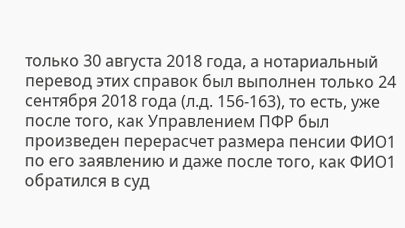только 30 августа 2018 года, а нотариальный перевод этих справок был выполнен только 24 сентября 2018 года (л.д. 156-163), то есть, уже после того, как Управлением ПФР был произведен перерасчет размера пенсии ФИО1 по его заявлению и даже после того, как ФИО1 обратился в суд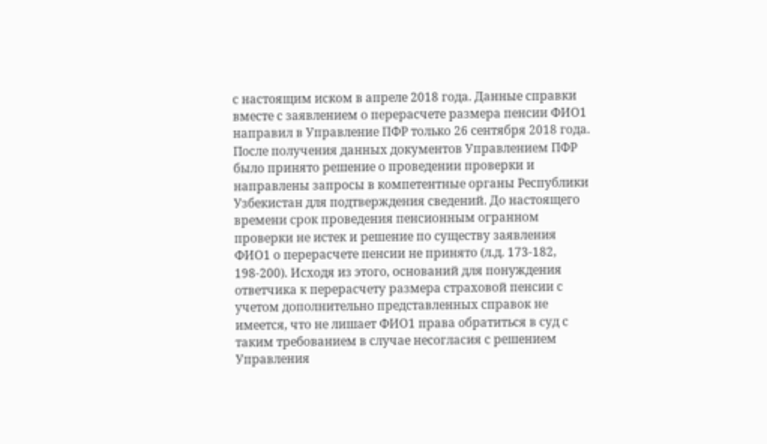с настоящим иском в апреле 2018 года. Данные справки вместе с заявлением о перерасчете размера пенсии ФИО1 направил в Управление ПФР только 26 сентября 2018 года. После получения данных документов Управлением ПФР было принято решение о проведении проверки и направлены запросы в компетентные органы Республики Узбекистан для подтверждения сведений. До настоящего времени срок проведения пенсионным огранном проверки не истек и решение по существу заявления ФИО1 о перерасчете пенсии не принято (л.д. 173-182, 198-200). Исходя из этого, оснований для понуждения ответчика к перерасчету размера страховой пенсии с учетом дополнительно представленных справок не имеется, что не лишает ФИО1 права обратиться в суд с таким требованием в случае несогласия с решением Управления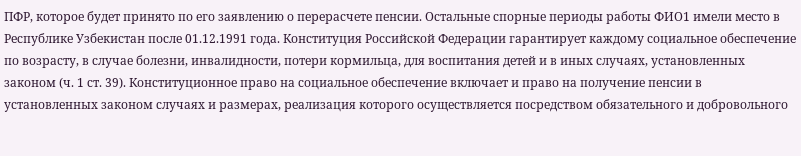ПФР, которое будет принято по его заявлению о перерасчете пенсии. Остальные спорные периоды работы ФИО1 имели место в Республике Узбекистан после 01.12.1991 года. Конституция Российской Федерации гарантирует каждому социальное обеспечение по возрасту, в случае болезни, инвалидности, потери кормильца, для воспитания детей и в иных случаях, установленных законом (ч. 1 ст. 39). Конституционное право на социальное обеспечение включает и право на получение пенсии в установленных законом случаях и размерах, реализация которого осуществляется посредством обязательного и добровольного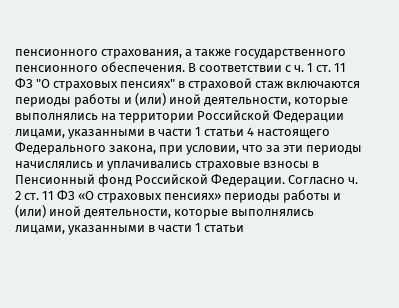пенсионного страхования, а также государственного пенсионного обеспечения. В соответствии с ч. 1 ст. 11 ФЗ "О страховых пенсиях" в страховой стаж включаются периоды работы и (или) иной деятельности, которые выполнялись на территории Российской Федерации лицами, указанными в части 1 статьи 4 настоящего Федерального закона, при условии, что за эти периоды начислялись и уплачивались страховые взносы в Пенсионный фонд Российской Федерации. Согласно ч. 2 ст. 11 ФЗ «О страховых пенсиях» периоды работы и (или) иной деятельности, которые выполнялись лицами, указанными в части 1 статьи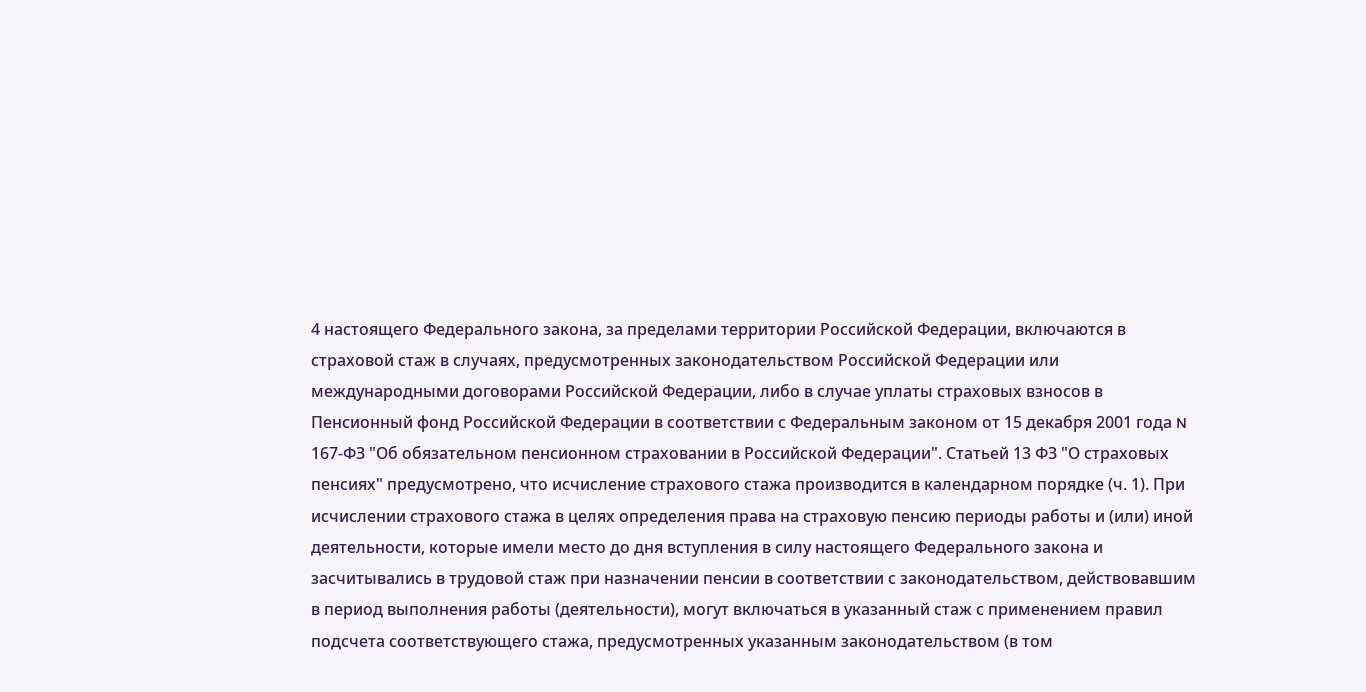4 настоящего Федерального закона, за пределами территории Российской Федерации, включаются в страховой стаж в случаях, предусмотренных законодательством Российской Федерации или международными договорами Российской Федерации, либо в случае уплаты страховых взносов в Пенсионный фонд Российской Федерации в соответствии с Федеральным законом от 15 декабря 2001 года N 167-ФЗ "Об обязательном пенсионном страховании в Российской Федерации". Статьей 13 ФЗ "О страховых пенсиях" предусмотрено, что исчисление страхового стажа производится в календарном порядке (ч. 1). При исчислении страхового стажа в целях определения права на страховую пенсию периоды работы и (или) иной деятельности, которые имели место до дня вступления в силу настоящего Федерального закона и засчитывались в трудовой стаж при назначении пенсии в соответствии с законодательством, действовавшим в период выполнения работы (деятельности), могут включаться в указанный стаж с применением правил подсчета соответствующего стажа, предусмотренных указанным законодательством (в том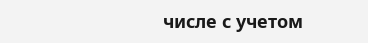числе с учетом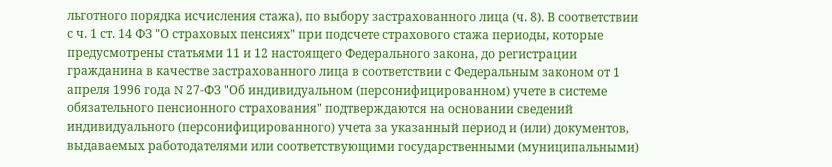льготного порядка исчисления стажа), по выбору застрахованного лица (ч. 8). В соответствии с ч. 1 ст. 14 ФЗ "О страховых пенсиях" при подсчете страхового стажа периоды, которые предусмотрены статьями 11 и 12 настоящего Федерального закона, до регистрации гражданина в качестве застрахованного лица в соответствии с Федеральным законом от 1 апреля 1996 года N 27-ФЗ "Об индивидуальном (персонифицированном) учете в системе обязательного пенсионного страхования" подтверждаются на основании сведений индивидуального (персонифицированного) учета за указанный период и (или) документов, выдаваемых работодателями или соответствующими государственными (муниципальными)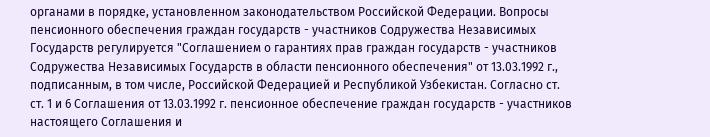органами в порядке, установленном законодательством Российской Федерации. Вопросы пенсионного обеспечения граждан государств - участников Содружества Независимых Государств регулируется "Соглашением о гарантиях прав граждан государств - участников Содружества Независимых Государств в области пенсионного обеспечения" от 13.03.1992 г., подписанным, в том числе, Российской Федерацией и Республикой Узбекистан. Согласно ст. ст. 1 и 6 Соглашения от 13.03.1992 г. пенсионное обеспечение граждан государств - участников настоящего Соглашения и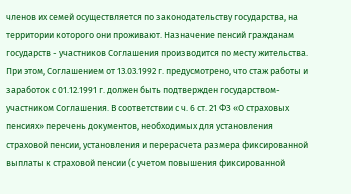членов их семей осуществляется по законодательству государства, на территории которого они проживают. Назначение пенсий гражданам государств - участников Соглашения производится по месту жительства. При этом, Соглашением от 13.03.1992 г. предусмотрено, что стаж работы и заработок с 01.12.1991 г. должен быть подтвержден государством-участником Соглашения. В соответствии с ч. 6 ст. 21 ФЗ «О страховых пенсиях» перечень документов, необходимых для установления страховой пенсии, установления и перерасчета размера фиксированной выплаты к страховой пенсии (с учетом повышения фиксированной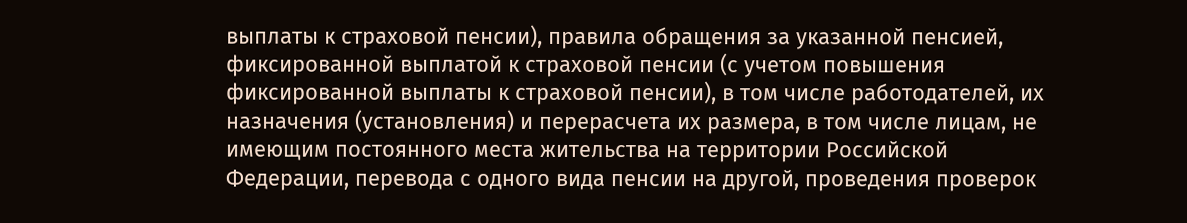выплаты к страховой пенсии), правила обращения за указанной пенсией, фиксированной выплатой к страховой пенсии (с учетом повышения фиксированной выплаты к страховой пенсии), в том числе работодателей, их назначения (установления) и перерасчета их размера, в том числе лицам, не имеющим постоянного места жительства на территории Российской Федерации, перевода с одного вида пенсии на другой, проведения проверок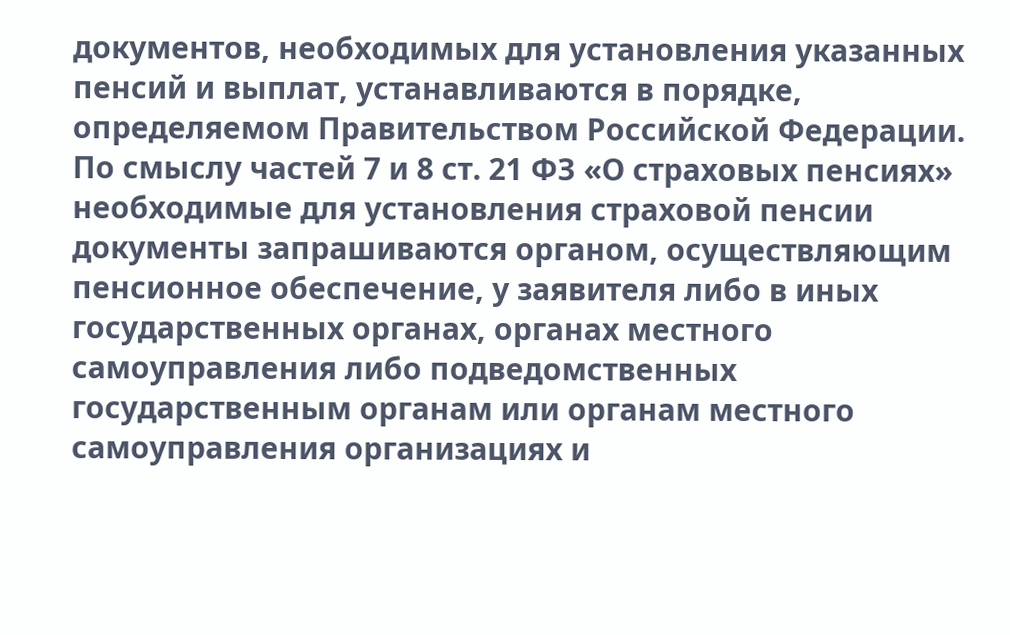документов, необходимых для установления указанных пенсий и выплат, устанавливаются в порядке, определяемом Правительством Российской Федерации. По смыслу частей 7 и 8 ст. 21 ФЗ «О страховых пенсиях» необходимые для установления страховой пенсии документы запрашиваются органом, осуществляющим пенсионное обеспечение, у заявителя либо в иных государственных органах, органах местного самоуправления либо подведомственных государственным органам или органам местного самоуправления организациях и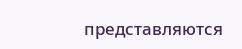представляются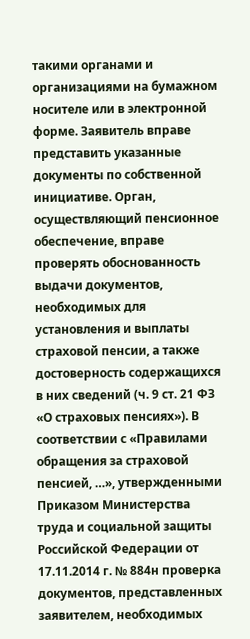такими органами и организациями на бумажном носителе или в электронной форме. Заявитель вправе представить указанные документы по собственной инициативе. Орган, осуществляющий пенсионное обеспечение, вправе проверять обоснованность выдачи документов, необходимых для установления и выплаты страховой пенсии, а также достоверность содержащихся в них сведений (ч. 9 ст. 21 ФЗ «О страховых пенсиях»). В соответствии с «Правилами обращения за страховой пенсией, …», утвержденными Приказом Министерства труда и социальной защиты Российской Федерации от 17.11.2014 г. № 884н проверка документов, представленных заявителем, необходимых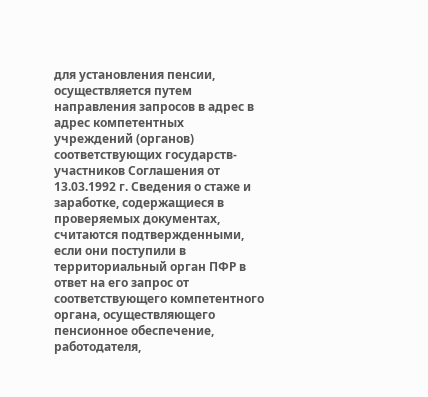для установления пенсии, осуществляется путем направления запросов в адрес в адрес компетентных учреждений (органов) соответствующих государств-участников Соглашения от 13.03.1992 г. Сведения о стаже и заработке, содержащиеся в проверяемых документах, считаются подтвержденными, если они поступили в территориальный орган ПФР в ответ на его запрос от соответствующего компетентного органа, осуществляющего пенсионное обеспечение, работодателя,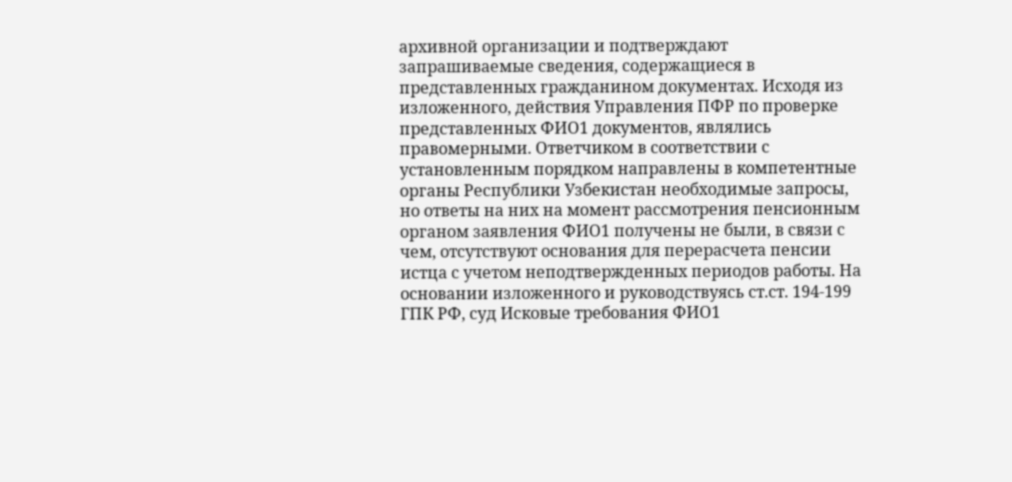архивной организации и подтверждают запрашиваемые сведения, содержащиеся в представленных гражданином документах. Исходя из изложенного, действия Управления ПФР по проверке представленных ФИО1 документов, являлись правомерными. Ответчиком в соответствии с установленным порядком направлены в компетентные органы Республики Узбекистан необходимые запросы, но ответы на них на момент рассмотрения пенсионным органом заявления ФИО1 получены не были, в связи с чем, отсутствуют основания для перерасчета пенсии истца с учетом неподтвержденных периодов работы. На основании изложенного и руководствуясь ст.ст. 194-199 ГПК РФ, суд Исковые требования ФИО1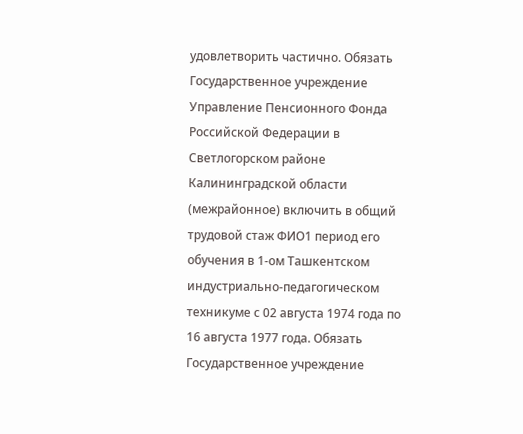удовлетворить частично. Обязать Государственное учреждение Управление Пенсионного Фонда Российской Федерации в Светлогорском районе Калининградской области (межрайонное) включить в общий трудовой стаж ФИО1 период его обучения в 1-ом Ташкентском индустриально-педагогическом техникуме с 02 августа 1974 года по 16 августа 1977 года. Обязать Государственное учреждение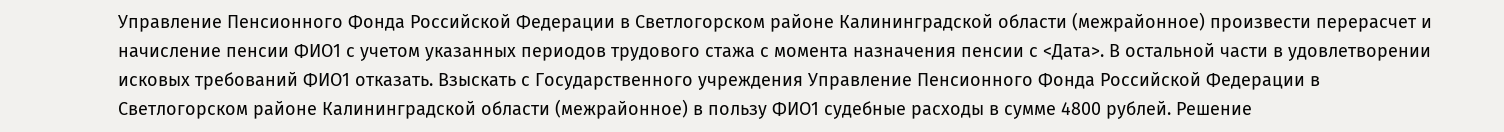Управление Пенсионного Фонда Российской Федерации в Светлогорском районе Калининградской области (межрайонное) произвести перерасчет и начисление пенсии ФИО1 с учетом указанных периодов трудового стажа с момента назначения пенсии с <Дата>. В остальной части в удовлетворении исковых требований ФИО1 отказать. Взыскать с Государственного учреждения Управление Пенсионного Фонда Российской Федерации в Светлогорском районе Калининградской области (межрайонное) в пользу ФИО1 судебные расходы в сумме 4800 рублей. Решение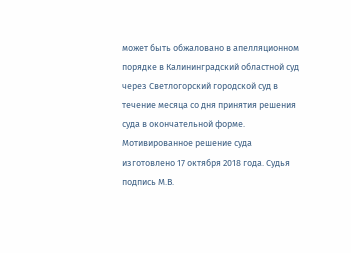может быть обжаловано в апелляционном порядке в Калининградский областной суд через Светлогорский городской суд в течение месяца со дня принятия решения суда в окончательной форме. Мотивированное решение суда изготовлено 17 октября 2018 года. Судья подпись М.В.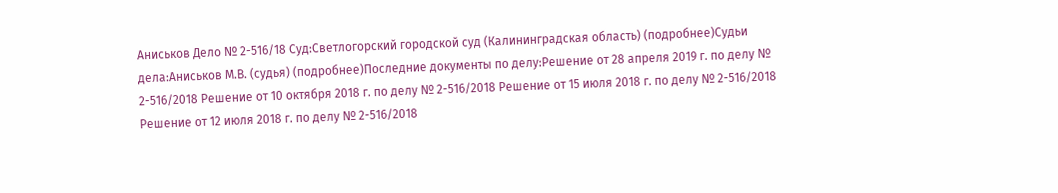Аниськов Дело № 2-516/18 Суд:Светлогорский городской суд (Калининградская область) (подробнее)Судьи дела:Аниськов М.В. (судья) (подробнее)Последние документы по делу:Решение от 28 апреля 2019 г. по делу № 2-516/2018 Решение от 10 октября 2018 г. по делу № 2-516/2018 Решение от 15 июля 2018 г. по делу № 2-516/2018 Решение от 12 июля 2018 г. по делу № 2-516/2018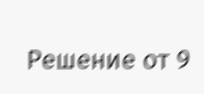Решение от 9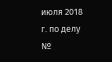июля 2018 г. по делу №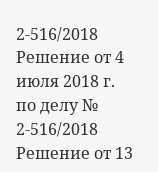2-516/2018 Решение от 4 июля 2018 г. по делу № 2-516/2018 Решение от 13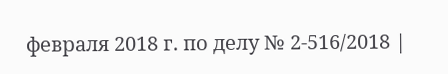февраля 2018 г. по делу № 2-516/2018 |